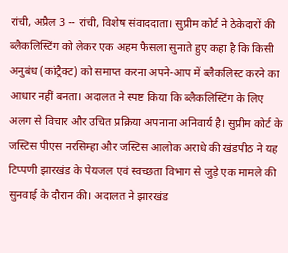रांची, अप्रैल 3 -- रांची, विशेष संवाददाता। सुप्रीम कोर्ट ने ठेकेदारों की ब्लैकलिस्टिंग को लेकर एक अहम फैसला सुनाते हुए कहा है कि किसी अनुबंध (कांट्रैक्ट) को समाप्त करना अपने-आप में ब्लैकलिस्ट करने का आधार नहीं बनता। अदालत ने स्पष्ट किया कि ब्लैकलिस्टिंग के लिए अलग से विचार और उचित प्रक्रिया अपनाना अनिवार्य है। सुप्रीम कोर्ट के जस्टिस पीएस नरसिम्हा और जस्टिस आलोक अराधे की खंडपीठ ने यह टिप्पणी झारखंड के पेयजल एवं स्वच्छता विभाग से जुड़े एक मामले की सुनवाई के दौरान की। अदालत ने झारखंड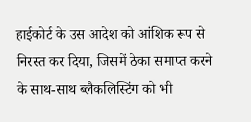हाईकोर्ट के उस आदेश को आंशिक रूप से निरस्त कर दिया, जिसमें ठेका समाप्त करने के साथ-साथ ब्लैकलिस्टिंग को भी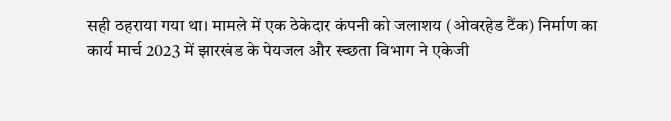सही ठहराया गया था। मामले में एक ठेकेदार कंपनी को जलाशय (ओवरहेड टैंक) निर्माण का कार्य मार्च 2023 में झारखंड के पेयजल और स्च्छता विभाग ने एकेजी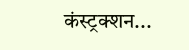कंस्ट्रक्शन...